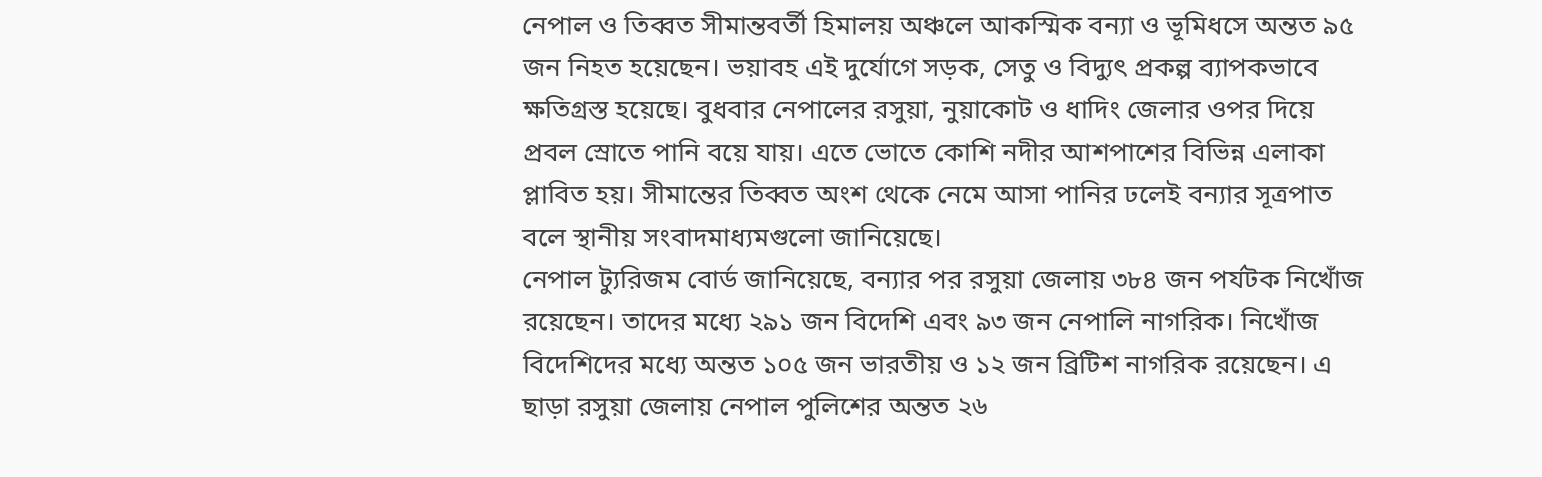নেপাল ও তিব্বত সীমান্তবর্তী হিমালয় অঞ্চলে আকস্মিক বন্যা ও ভূমিধসে অন্তত ৯৫ জন নিহত হয়েছেন। ভয়াবহ এই দুর্যোগে সড়ক, সেতু ও বিদ্যুৎ প্রকল্প ব্যাপকভাবে ক্ষতিগ্রস্ত হয়েছে। বুধবার নেপালের রসুয়া, নুয়াকোট ও ধাদিং জেলার ওপর দিয়ে প্রবল স্রোতে পানি বয়ে যায়। এতে ভোতে কোশি নদীর আশপাশের বিভিন্ন এলাকা প্লাবিত হয়। সীমান্তের তিব্বত অংশ থেকে নেমে আসা পানির ঢলেই বন্যার সূত্রপাত বলে স্থানীয় সংবাদমাধ্যমগুলো জানিয়েছে।
নেপাল ট্যুরিজম বোর্ড জানিয়েছে, বন্যার পর রসুয়া জেলায় ৩৮৪ জন পর্যটক নিখোঁজ রয়েছেন। তাদের মধ্যে ২৯১ জন বিদেশি এবং ৯৩ জন নেপালি নাগরিক। নিখোঁজ বিদেশিদের মধ্যে অন্তত ১০৫ জন ভারতীয় ও ১২ জন ব্রিটিশ নাগরিক রয়েছেন। এ ছাড়া রসুয়া জেলায় নেপাল পুলিশের অন্তত ২৬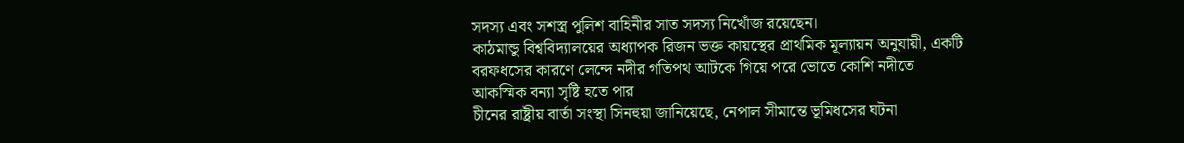সদস্য এবং সশস্ত্র পুলিশ বাহিনীর সাত সদস্য নিখোঁজ রয়েছেন।
কাঠমান্ডু বিশ্ববিদ্যালয়ের অধ্যাপক রিজন ভক্ত কায়স্থের প্রাথমিক মূল্যায়ন অনুযায়ী, একটি বরফধসের কারণে লেন্দে নদীর গতিপথ আটকে গিয়ে পরে ভোতে কোশি নদীতে আকস্মিক বন্যা সৃষ্টি হতে পার
চীনের রাষ্ট্রীয় বার্তা সংস্থা সিনহুয়া জানিয়েছে, নেপাল সীমান্তে ভূমিধসের ঘটনা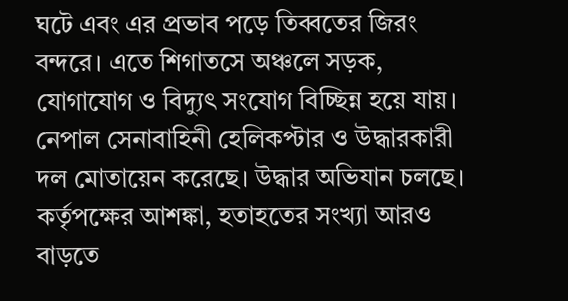ঘটে এবং এর প্রভাব পড়ে তিব্বতের জিরং বন্দরে। এতে শিগাতসে অঞ্চলে সড়ক, যোগাযোগ ও বিদ্যুৎ সংযোগ বিচ্ছিন্ন হয়ে যায়।
নেপাল সেনাবাহিনী হেলিকপ্টার ও উদ্ধারকারী দল মোতায়েন করেছে। উদ্ধার অভিযান চলছে। কর্তৃপক্ষের আশঙ্কা, হতাহতের সংখ্যা আরও বাড়তে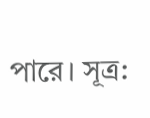পারে। সূত্র: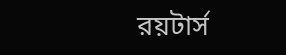রয়টার্স